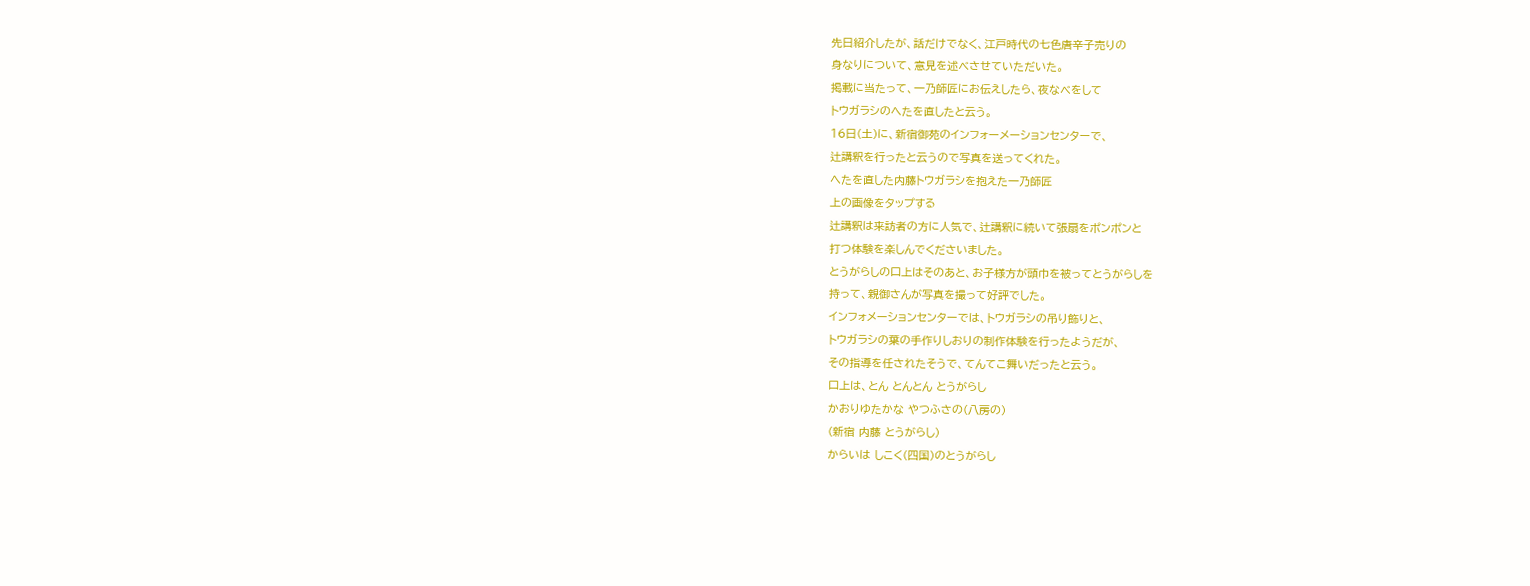先日紹介したが、話だけでなく、江戸時代の七色唐辛子売りの
身なりについて、意見を述べさせていただいた。
掲載に当たって、一乃師匠にお伝えしたら、夜なべをして
トウガラシのへたを直したと云う。
16日(土)に、新宿御苑のインフォーメーションセンターで、
辻講釈を行ったと云うので写真を送ってくれた。
へたを直した内藤トウガラシを抱えた一乃師匠
上の画像をタップする
辻講釈は来訪者の方に人気で、辻講釈に続いて張扇をポンポンと
打つ体験を楽しんでくださいました。
とうがらしの口上はそのあと、お子様方が頭巾を被ってとうがらしを
持って、親御さんが写真を撮って好評でした。
インフォメーションセンターでは、トウガラシの吊り飾りと、
トウガラシの葉の手作りしおりの制作体験を行ったようだが、
その指導を任されたそうで、てんてこ舞いだったと云う。
口上は、とん とんとん とうがらし
かおりゆたかな やつふさの(八房の)
(新宿 内藤 とうがらし)
からいは しこく(四国)のとうがらし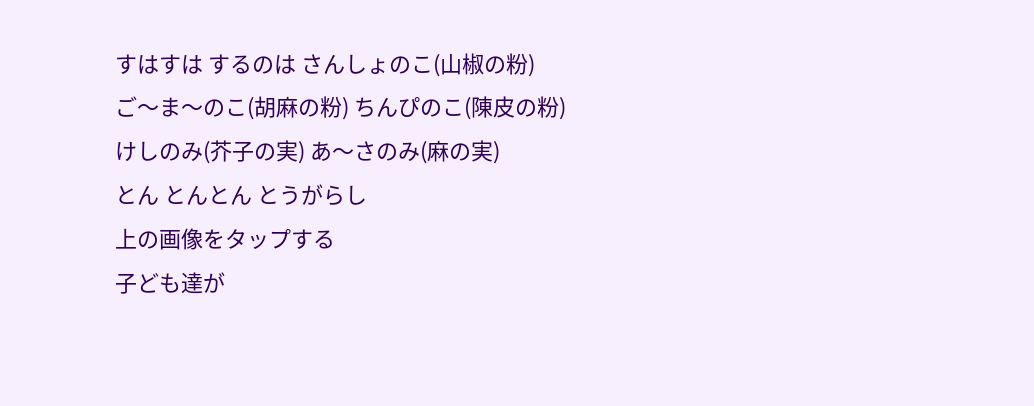すはすは するのは さんしょのこ(山椒の粉)
ご〜ま〜のこ(胡麻の粉) ちんぴのこ(陳皮の粉)
けしのみ(芥子の実) あ〜さのみ(麻の実)
とん とんとん とうがらし
上の画像をタップする
子ども達が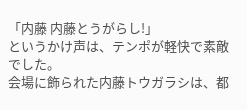「内藤 内藤とうがらし!」
というかけ声は、テンポが軽快で素敵でした。
会場に飾られた内藤トウガラシは、都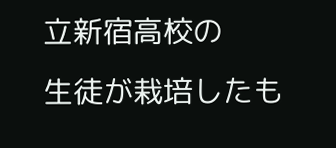立新宿高校の
生徒が栽培したも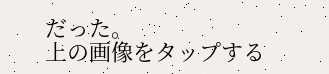だった。
上の画像をタップする